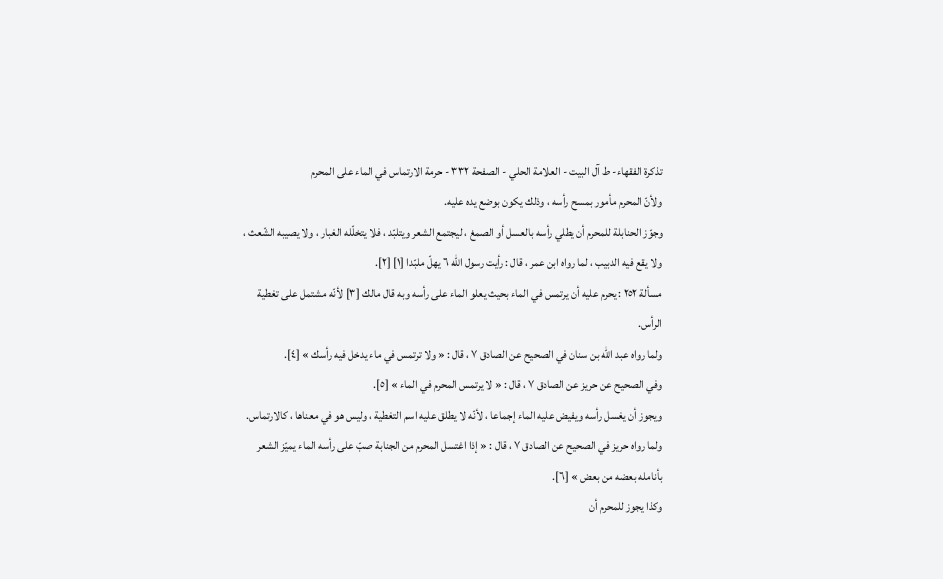تذكرة الفقهاء- ط آل البيت - العلامة الحلي - الصفحة ٣٣٢ - حرمة الارتماس في الماء على المحرم
ولأنّ المحرم مأمور بمسح رأسه ، وذلك يكون بوضع يده عليه.
وجوّز الحنابلة للمحرم أن يطلي رأسه بالعسل أو الصمغ ، ليجتمع الشعر ويتلبّد ، فلا يتخلّله الغبار ، ولا يصيبه الشّعث ، ولا يقع فيه الدبيب ، لما رواه ابن عمر ، قال : رأيت رسول الله ٦ يهلّ ملبّدا [١] [٢].
مسألة ٢٥٢ : يحرم عليه أن يرتمس في الماء بحيث يعلو الماء على رأسه وبه قال مالك [٣] لأنّه مشتمل على تغطية الرأس.
ولما رواه عبد الله بن سنان في الصحيح عن الصادق ٧ ، قال : « ولا ترتمس في ماء يدخل فيه رأسك » [٤].
وفي الصحيح عن حريز عن الصادق ٧ ، قال : « لا يرتمس المحرم في الماء » [٥].
ويجوز أن يغسل رأسه ويفيض عليه الماء إجماعا ، لأنّه لا يطلق عليه اسم التغطية ، وليس هو في معناها ، كالارتماس.
ولما رواه حريز في الصحيح عن الصادق ٧ ، قال : « إذا اغتسل المحرم من الجنابة صبّ على رأسه الماء يميّز الشعر بأنامله بعضه من بعض » [٦].
وكذا يجوز للمحرم أن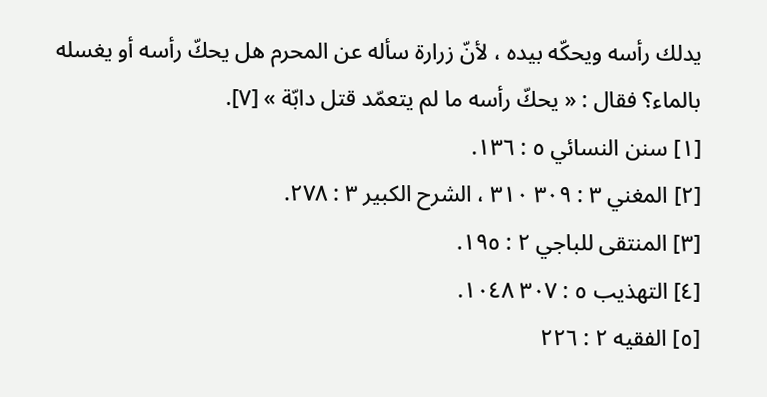يدلك رأسه ويحكّه بيده ، لأنّ زرارة سأله عن المحرم هل يحكّ رأسه أو يغسله بالماء؟ فقال : « يحكّ رأسه ما لم يتعمّد قتل دابّة » [٧].
[١] سنن النسائي ٥ : ١٣٦.
[٢] المغني ٣ : ٣٠٩ ٣١٠ ، الشرح الكبير ٣ : ٢٧٨.
[٣] المنتقى للباجي ٢ : ١٩٥.
[٤] التهذيب ٥ : ٣٠٧ ١٠٤٨.
[٥] الفقيه ٢ : ٢٢٦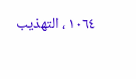١٠٦٤ ، التهذيب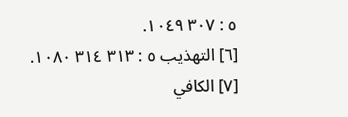٥ : ٣٠٧ ١٠٤٩.
[٦] التهذيب ٥ : ٣١٣ ٣١٤ ١٠٨٠.
[٧] الكافي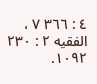٤ : ٣٦٦ ٧ ، الفقيه ٢ : ٢٣٠ ١٠٩٢.